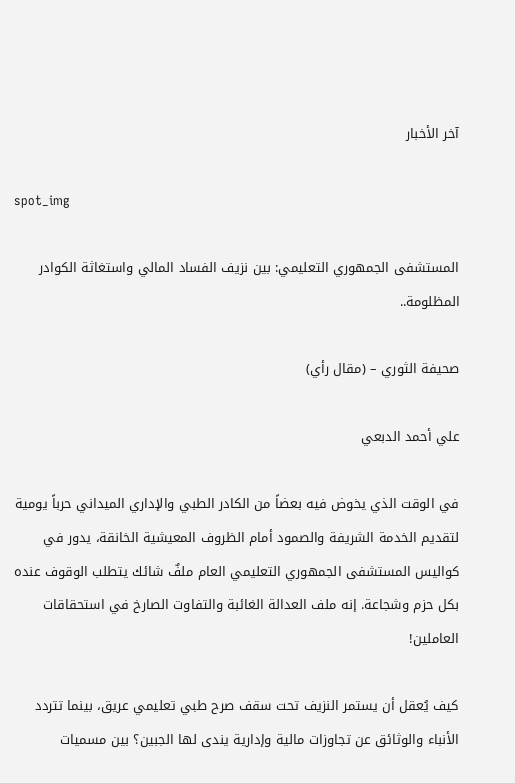آخر الأخبار

spot_img

المستشفى الجمهوري التعليمي: بين نزيف الفساد المالي واستغاثة الكوادر المظلومة..

صحيفة الثوري – (مقال رأي)

علي أحمد الدبعي

في الوقت الذي يخوض فيه بعضاً من الكادر الطبي والإداري الميداني حرباً يومية لتقديم الخدمة الشريفة والصمود أمام الظروف المعيشية الخانقة، يدور في كواليس المستشفى الجمهوري التعليمي العام ملفٌ شائك يتطلب الوقوف عنده بكل حزم وشجاعة. إنه ملف العدالة الغائبة والتفاوت الصارخ في استحقاقات العاملين!

كيف يُعقل أن يستمر النزيف تحت سقف صرح طبي تعليمي عريق، بينما تتردد الأنباء والوثائق عن تجاوزات مالية وإدارية يندى لها الجبين؟ بين مسميات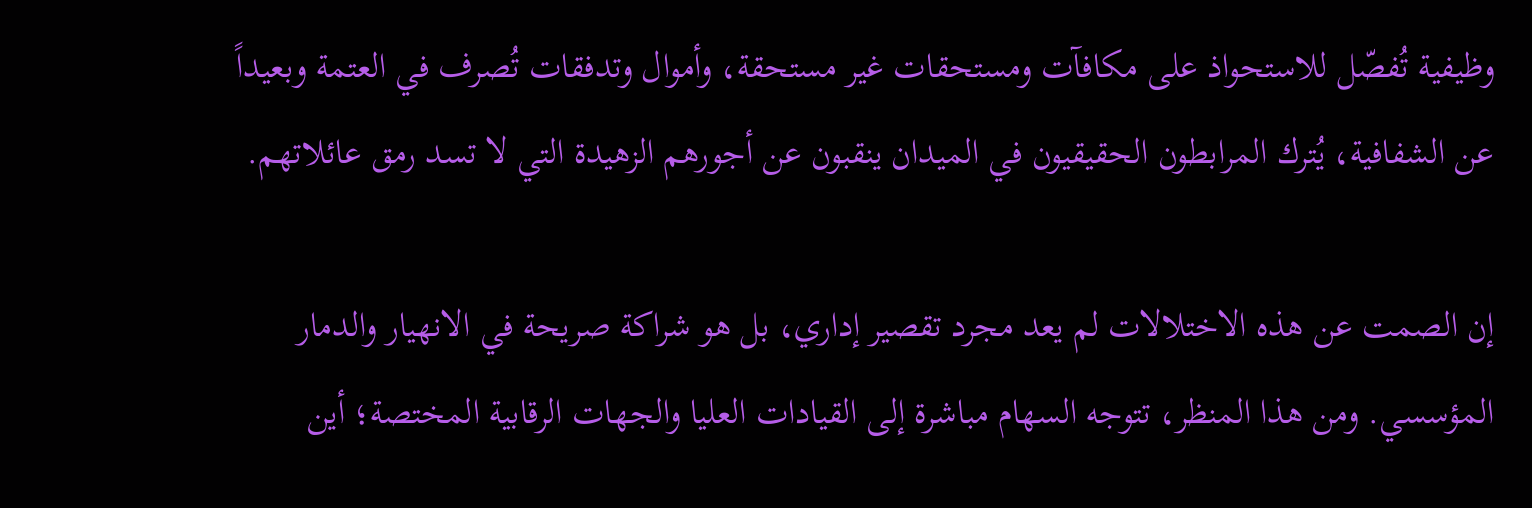وظيفية تُفصّل للاستحواذ على مكافآت ومستحقات غير مستحقة، وأموال وتدفقات تُصرف في العتمة وبعيداً عن الشفافية، يُترك المرابطون الحقيقيون في الميدان ينقبون عن أجورهم الزهيدة التي لا تسد رمق عائلاتهم.

إن الصمت عن هذه الاختلالات لم يعد مجرد تقصير إداري، بل هو شراكة صريحة في الانهيار والدمار المؤسسي. ومن هذا المنظر، تتوجه السهام مباشرة إلى القيادات العليا والجهات الرقابية المختصة؛ أين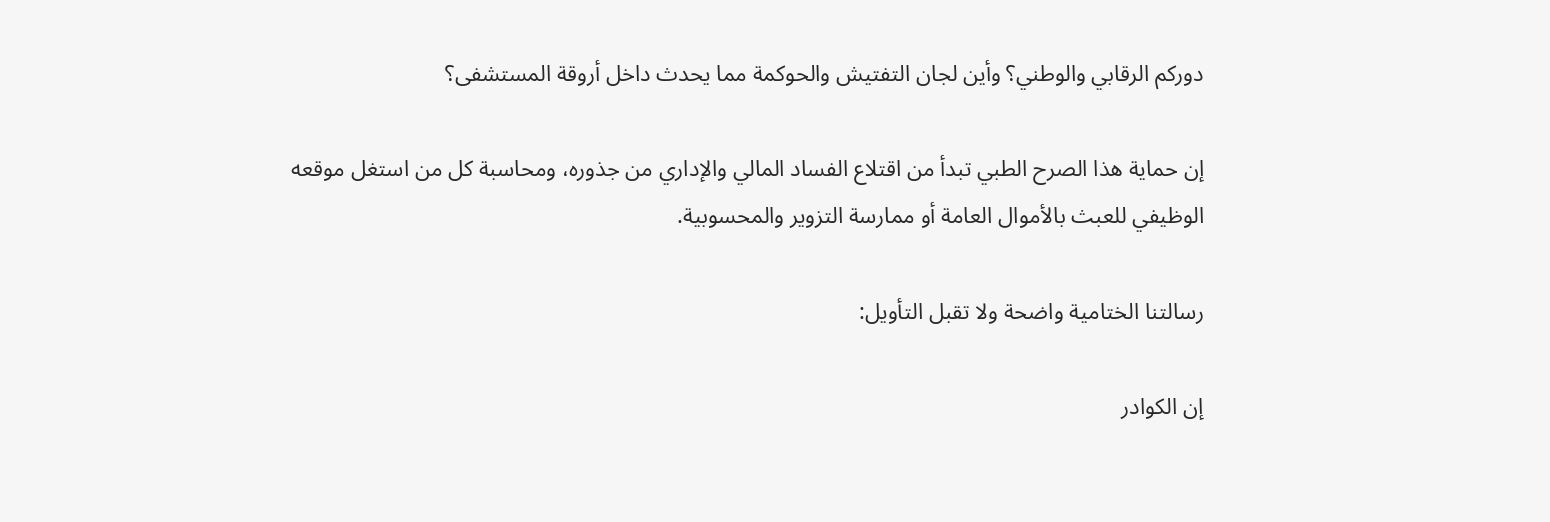دوركم الرقابي والوطني؟ وأين لجان التفتيش والحوكمة مما يحدث داخل أروقة المستشفى؟

إن حماية هذا الصرح الطبي تبدأ من اقتلاع الفساد المالي والإداري من جذوره، ومحاسبة كل من استغل موقعه الوظيفي للعبث بالأموال العامة أو ممارسة التزوير والمحسوبية.

رسالتنا الختامية واضحة ولا تقبل التأويل:

إن الكوادر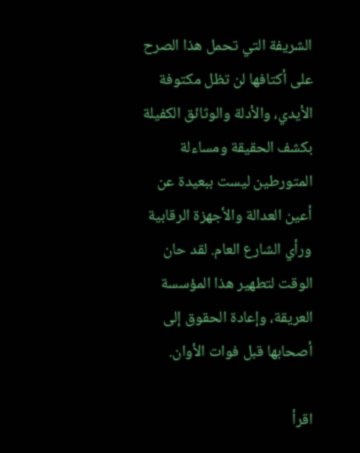الشريفة التي تحمل هذا الصرح على أكتافها لن تظل مكتوفة الأيدي، والأدلة والوثائق الكفيلة بكشف الحقيقة ومساءلة المتورطين ليست ببعيدة عن أعين العدالة والأجهزة الرقابية ورأي الشارع العام. لقد حان الوقت لتطهير هذا المؤسسة العريقة، وإعادة الحقوق إلى أصحابها قبل فوات الأوان.

اقرأ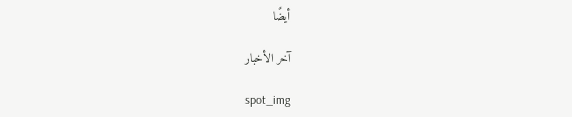أيضًا

آخر الأخبار

spot_img